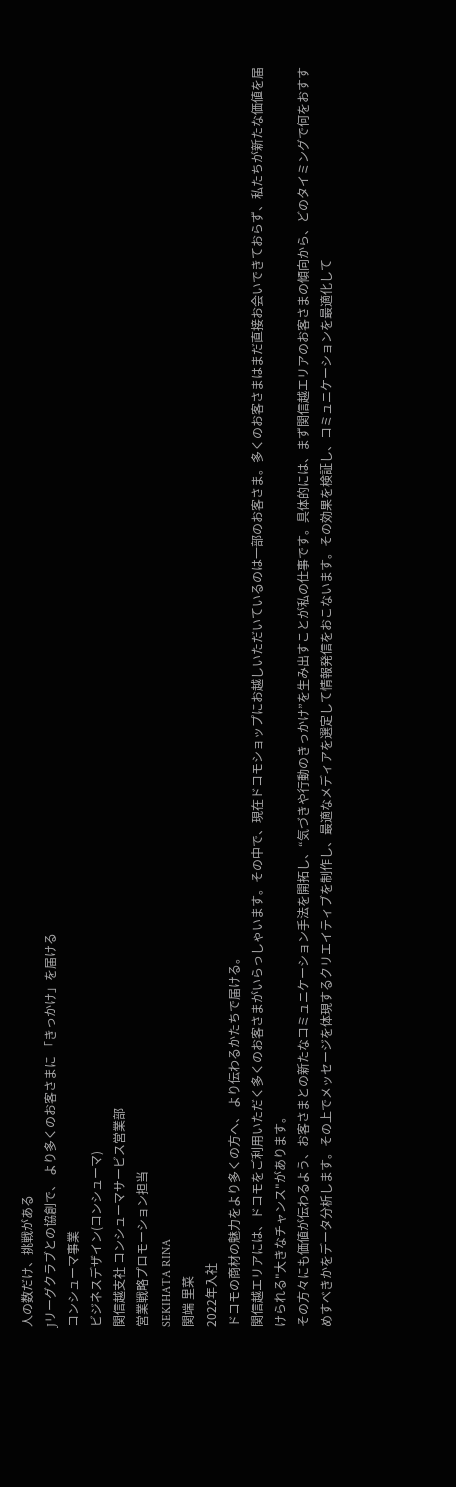人の数だけ、挑戦がある
Jリーグクラブとの協創で、 より多くのお客さまに 「きっかけ」を届ける
コンシューマ事業
ビジネスデザイン(コンシューマ)
関信越支社 コンシューマサービス営業部
営業戦略プロモーション担当
SEKIHATA RINA
関端 里菜
2022年入社
ドコモの商材の魅力をより多くの方へ、 より伝わるかたちで届ける。
関信越エリアには、ドコモをご利用いただく多くのお客さまがいらっしゃいます。その中で、現在ドコモショップにお越しいただいているのは一部のお客さま。多くのお客さまはまだ直接お会いできておらず、私たちが新たな価値を届けられる"大きなチャンス"があります。
その方々にも価値が伝わるよう、お客さまとの新たなコミュニケーション手法を開拓し、“気づきや行動のきっかけ”を生み出すことが私の仕事です。具体的には、まず関信越エリアのお客さまの傾向から、どのタイミングで何をおすすめすべきかをデータ分析します。その上でメッセージを体現するクリエイティブを制作し、最適なメディアを選定して情報発信をおこないます。その効果を検証し、コミュニケーションを最適化して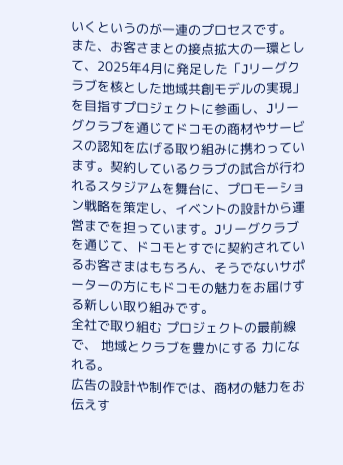いくというのが一連のプロセスです。
また、お客さまとの接点拡大の一環として、2025年4月に発足した「Jリーグクラブを核とした地域共創モデルの実現」を目指すプロジェクトに参画し、Jリーグクラブを通じてドコモの商材やサービスの認知を広げる取り組みに携わっています。契約しているクラブの試合が行われるスタジアムを舞台に、プロモーション戦略を策定し、イベントの設計から運営までを担っています。Jリーグクラブを通じて、ドコモとすでに契約されているお客さまはもちろん、そうでないサポーターの方にもドコモの魅力をお届けする新しい取り組みです。
全社で取り組む プロジェクトの最前線で、 地域とクラブを豊かにする 力になれる。
広告の設計や制作では、商材の魅力をお伝えす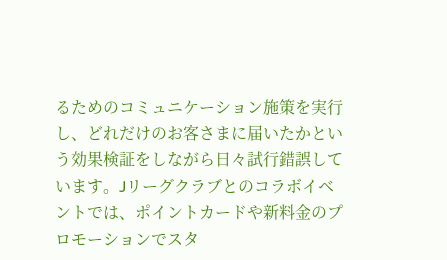るためのコミュニケーション施策を実行し、どれだけのお客さまに届いたかという効果検証をしながら日々試行錯誤しています。Jリーグクラブとのコラボイベントでは、ポイントカードや新料金のプロモーションでスタ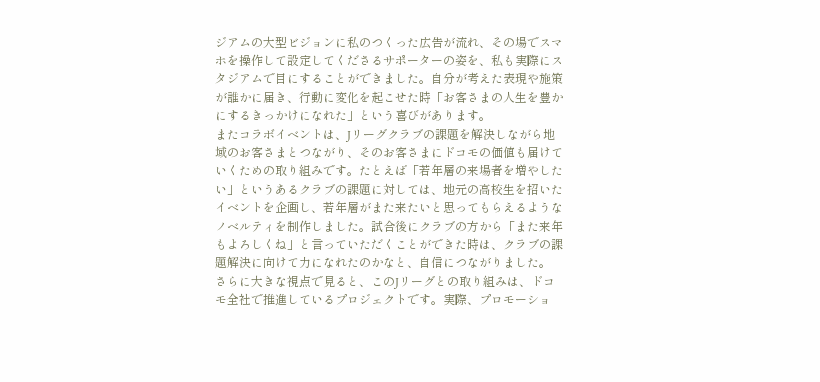ジアムの大型ビジョンに私のつくった広告が流れ、その場でスマホを操作して設定してくださるサポーターの姿を、私も実際にスタジアムで目にすることができました。自分が考えた表現や施策が誰かに届き、行動に変化を起こせた時「お客さまの人生を豊かにするきっかけになれた」という喜びがあります。
またコラボイベントは、Jリーグクラブの課題を解決しながら地域のお客さまとつながり、そのお客さまにドコモの価値も届けていくための取り組みです。たとえば「若年層の来場者を増やしたい」というあるクラブの課題に対しては、地元の高校生を招いたイベントを企画し、若年層がまた来たいと思ってもらえるようなノベルティを制作しました。試合後にクラブの方から「また来年もよろしくね」と言っていただくことができた時は、クラブの課題解決に向けて力になれたのかなと、自信につながりました。
さらに大きな視点で見ると、このJリーグとの取り組みは、ドコモ全社で推進しているプロジェクトです。実際、プロモーショ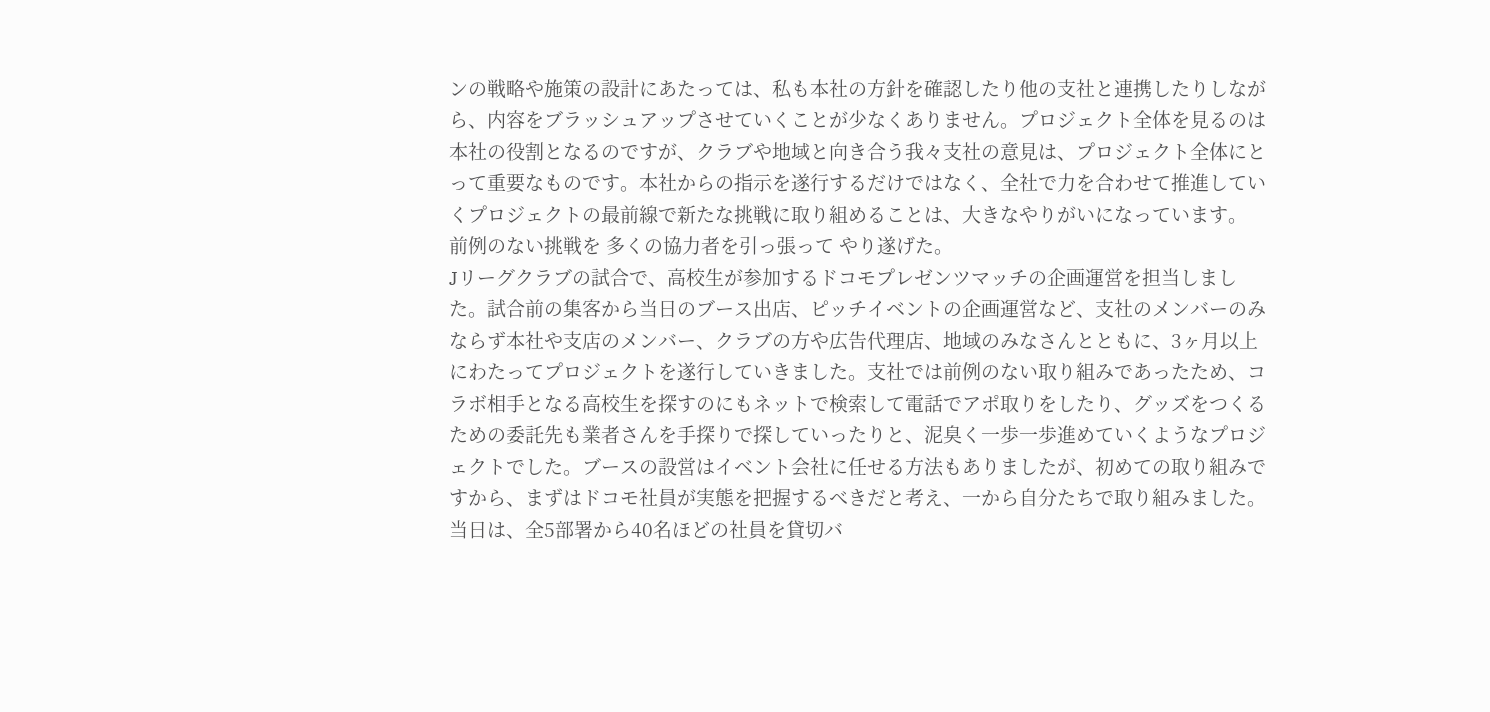ンの戦略や施策の設計にあたっては、私も本社の方針を確認したり他の支社と連携したりしながら、内容をブラッシュアップさせていくことが少なくありません。プロジェクト全体を見るのは本社の役割となるのですが、クラブや地域と向き合う我々支社の意見は、プロジェクト全体にとって重要なものです。本社からの指示を遂行するだけではなく、全社で力を合わせて推進していくプロジェクトの最前線で新たな挑戦に取り組めることは、大きなやりがいになっています。
前例のない挑戦を 多くの協力者を引っ張って やり遂げた。
Jリーグクラブの試合で、高校生が参加するドコモプレゼンツマッチの企画運営を担当しました。試合前の集客から当日のブース出店、ピッチイベントの企画運営など、支社のメンバーのみならず本社や支店のメンバー、クラブの方や広告代理店、地域のみなさんとともに、3ヶ月以上にわたってプロジェクトを遂行していきました。支社では前例のない取り組みであったため、コラボ相手となる高校生を探すのにもネットで検索して電話でアポ取りをしたり、グッズをつくるための委託先も業者さんを手探りで探していったりと、泥臭く一歩一歩進めていくようなプロジェクトでした。ブースの設営はイベント会社に任せる方法もありましたが、初めての取り組みですから、まずはドコモ社員が実態を把握するべきだと考え、一から自分たちで取り組みました。当日は、全5部署から40名ほどの社員を貸切バ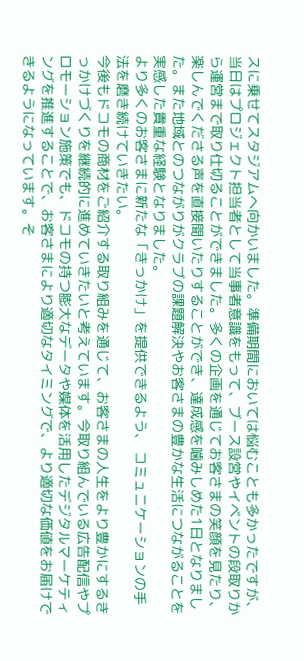スに乗せてスタジアムへ向かいました。準備期間においては悩むことも多かったですが、当日はプロジェクト担当者として当事者意識をもって、ブース設営やイベントの段取りから運営まで取り仕切ることができました。多くの企画を通じてお客さまの笑顔を見たり、楽しんでくださる声を直接聞いたりすることができ、達成感を噛みしめた1日となりました。また地域とのつながりがクラブの課題解決やお客さまの豊かな生活につながることを実感した貴重な経験となりました。
より多くのお客さまに新たな「きっかけ」を提供できるよう、 コミュニケーションの手法を磨き続けていきたい。
今後もドコモの商材をご紹介する取り組みを通じて、お客さまの人生をより豊かにするきっかけづくりを継続的に進めていきたいと考えています。今取り組んでいる広告配信やプロモーション施策でも、ドコモの持つ膨大なデータや媒体を活用したデジタルマーケティングを推進することで、お客さまにより適切なタイミングで、より適切な価値をお届けできるようになっています。そ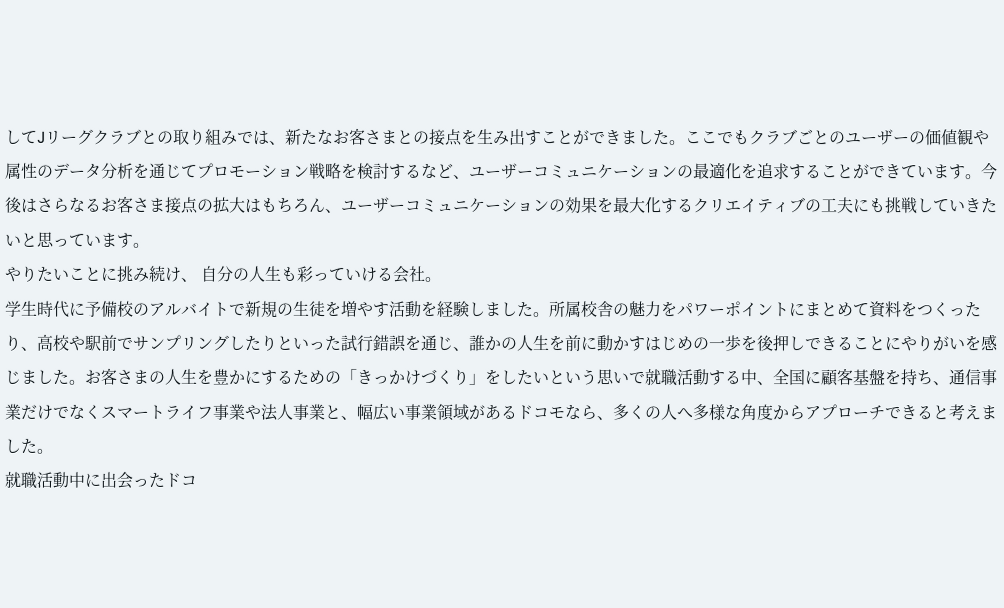してJリーグクラブとの取り組みでは、新たなお客さまとの接点を生み出すことができました。ここでもクラブごとのユーザーの価値観や属性のデータ分析を通じてプロモーション戦略を検討するなど、ユーザーコミュニケーションの最適化を追求することができています。今後はさらなるお客さま接点の拡大はもちろん、ユーザーコミュニケーションの効果を最大化するクリエイティブの工夫にも挑戦していきたいと思っています。
やりたいことに挑み続け、 自分の人生も彩っていける会社。
学生時代に予備校のアルバイトで新規の生徒を増やす活動を経験しました。所属校舎の魅力をパワーポイントにまとめて資料をつくったり、高校や駅前でサンプリングしたりといった試行錯誤を通じ、誰かの人生を前に動かすはじめの一歩を後押しできることにやりがいを感じました。お客さまの人生を豊かにするための「きっかけづくり」をしたいという思いで就職活動する中、全国に顧客基盤を持ち、通信事業だけでなくスマートライフ事業や法人事業と、幅広い事業領域があるドコモなら、多くの人へ多様な角度からアプローチできると考えました。
就職活動中に出会ったドコ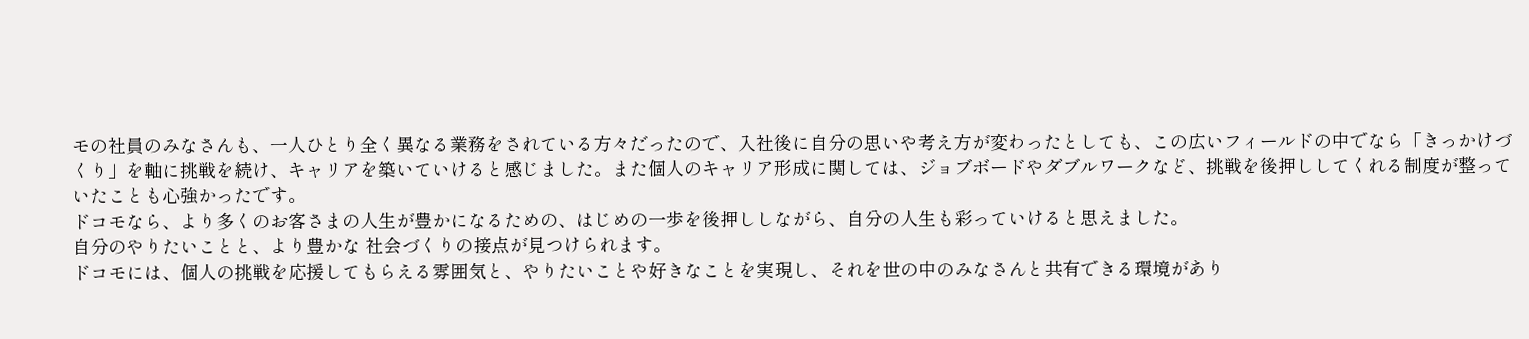モの社員のみなさんも、一人ひとり全く異なる業務をされている方々だったので、入社後に自分の思いや考え方が変わったとしても、この広いフィールドの中でなら「きっかけづくり」を軸に挑戦を続け、キャリアを築いていけると感じました。また個人のキャリア形成に関しては、ジョブボードやダブルワークなど、挑戦を後押ししてくれる制度が整っていたことも心強かったです。
ドコモなら、より多くのお客さまの人生が豊かになるための、はじめの一歩を後押ししながら、自分の人生も彩っていけると思えました。
自分のやりたいことと、より豊かな 社会づくりの接点が見つけられます。
ドコモには、個人の挑戦を応援してもらえる雰囲気と、やりたいことや好きなことを実現し、それを世の中のみなさんと共有できる環境があり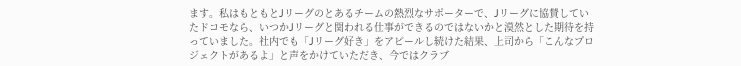ます。私はもともとJリーグのとあるチームの熱烈なサポーターで、Jリーグに協賛していたドコモなら、いつかJリーグと関われる仕事ができるのではないかと漠然とした期待を持っていました。社内でも「Jリーグ好き」をアピールし続けた結果、上司から「こんなプロジェクトがあるよ」と声をかけていただき、今ではクラブ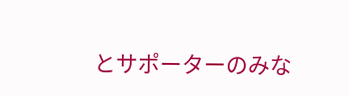とサポーターのみな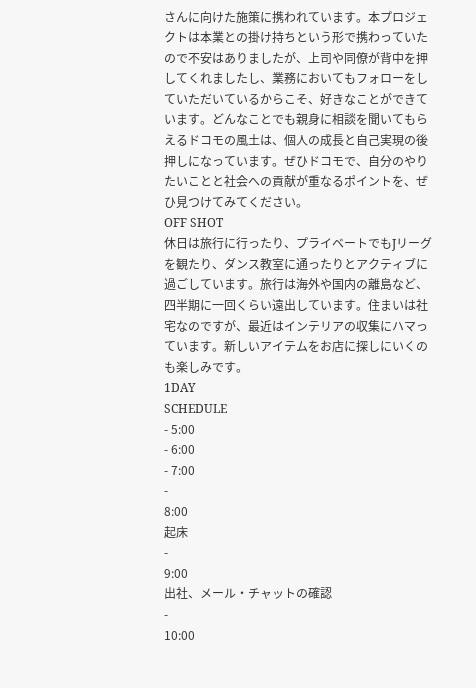さんに向けた施策に携われています。本プロジェクトは本業との掛け持ちという形で携わっていたので不安はありましたが、上司や同僚が背中を押してくれましたし、業務においてもフォローをしていただいているからこそ、好きなことができています。どんなことでも親身に相談を聞いてもらえるドコモの風土は、個人の成長と自己実現の後押しになっています。ぜひドコモで、自分のやりたいことと社会への貢献が重なるポイントを、ぜひ見つけてみてください。
OFF SHOT
休日は旅行に行ったり、プライベートでもJリーグを観たり、ダンス教室に通ったりとアクティブに過ごしています。旅行は海外や国内の離島など、四半期に一回くらい遠出しています。住まいは社宅なのですが、最近はインテリアの収集にハマっています。新しいアイテムをお店に探しにいくのも楽しみです。
1DAY
SCHEDULE
- 5:00
- 6:00
- 7:00
-
8:00
起床
-
9:00
出社、メール・チャットの確認
-
10:00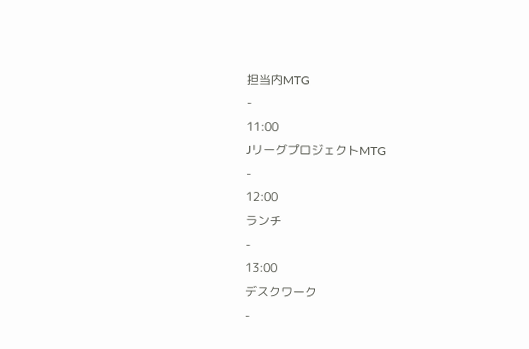担当内MTG
-
11:00
JリーグプロジェクトMTG
-
12:00
ランチ
-
13:00
デスクワーク
-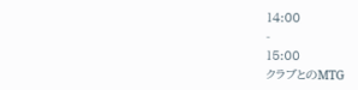14:00
-
15:00
クラブとのMTG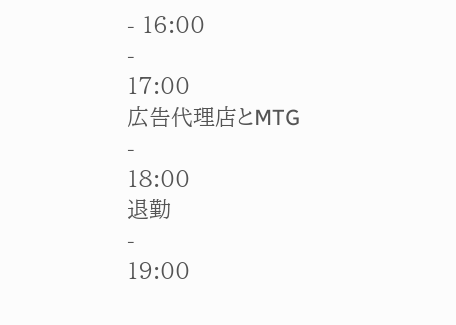- 16:00
-
17:00
広告代理店とMTG
-
18:00
退勤
-
19:00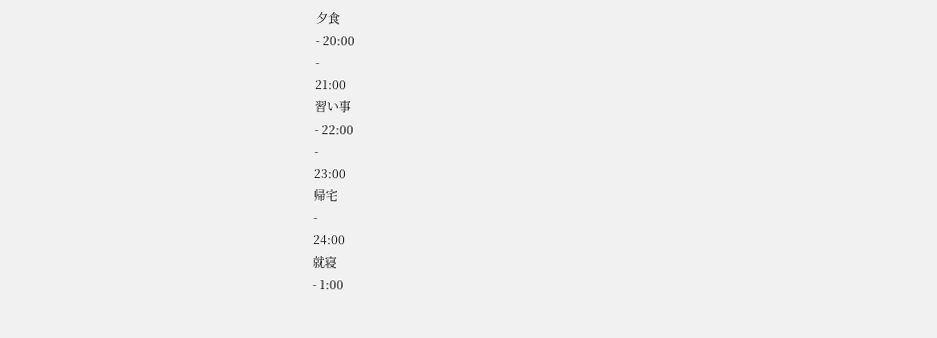夕食
- 20:00
-
21:00
習い事
- 22:00
-
23:00
帰宅
-
24:00
就寝
- 1:00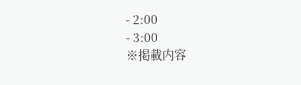- 2:00
- 3:00
※掲載内容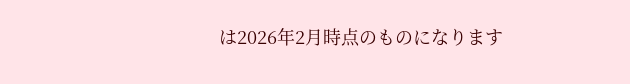は2026年2月時点のものになります